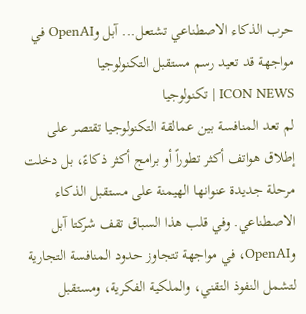حرب الذكاء الاصطناعي تشتعل... آبل وOpenAI في مواجهة قد تعيد رسم مستقبل التكنولوجيا
ICON NEWS | تكنولوجيا
لم تعد المنافسة بين عمالقة التكنولوجيا تقتصر على إطلاق هواتف أكثر تطوراً أو برامج أكثر ذكاءً، بل دخلت مرحلة جديدة عنوانها الهيمنة على مستقبل الذكاء الاصطناعي. وفي قلب هذا السباق تقف شركتا آبل وOpenAI، في مواجهة تتجاوز حدود المنافسة التجارية لتشمل النفوذ التقني، والملكية الفكرية، ومستقبل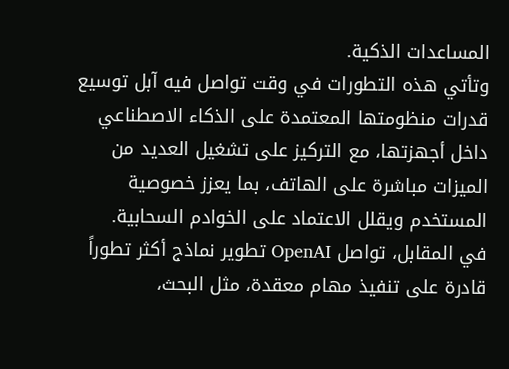المساعدات الذكية.
وتأتي هذه التطورات في وقت تواصل فيه آبل توسيع قدرات منظومتها المعتمدة على الذكاء الاصطناعي داخل أجهزتها، مع التركيز على تشغيل العديد من الميزات مباشرة على الهاتف، بما يعزز خصوصية المستخدم ويقلل الاعتماد على الخوادم السحابية.
في المقابل، تواصل OpenAI تطوير نماذج أكثر تطوراً قادرة على تنفيذ مهام معقدة، مثل البحث،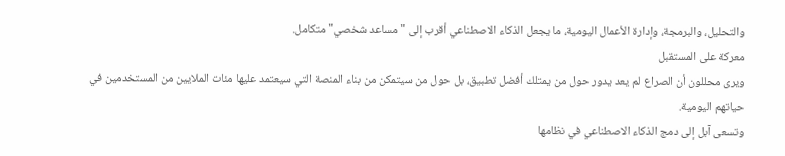والتحليل، والبرمجة، وإدارة الأعمال اليومية، ما يجعل الذكاء الاصطناعي أقرب إلى "مساعد شخصي" متكامل.
معركة على المستقبل
ويرى محللون أن الصراع لم يعد يدور حول من يمتلك أفضل تطبيق، بل حول من سيتمكن من بناء المنصة التي سيعتمد عليها مئات الملايين من المستخدمين في حياتهم اليومية.
وتسعى آبل إلى دمج الذكاء الاصطناعي في نظامها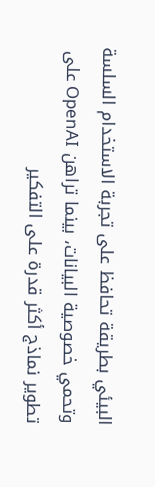البيئي بطريقة تحافظ على تجربة الاستخدام السلسة وتحمي خصوصية البيانات، بينما تراهن OpenAI على تطوير نماذج أكثر قدرة على التفكير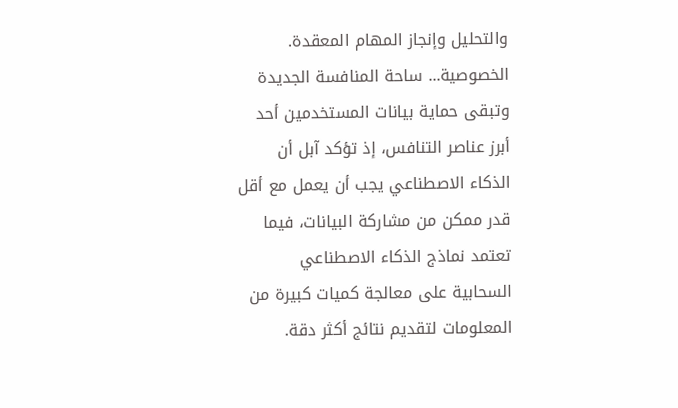والتحليل وإنجاز المهام المعقدة.
الخصوصية... ساحة المنافسة الجديدة
وتبقى حماية بيانات المستخدمين أحد أبرز عناصر التنافس، إذ تؤكد آبل أن الذكاء الاصطناعي يجب أن يعمل مع أقل قدر ممكن من مشاركة البيانات، فيما تعتمد نماذج الذكاء الاصطناعي السحابية على معالجة كميات كبيرة من المعلومات لتقديم نتائج أكثر دقة.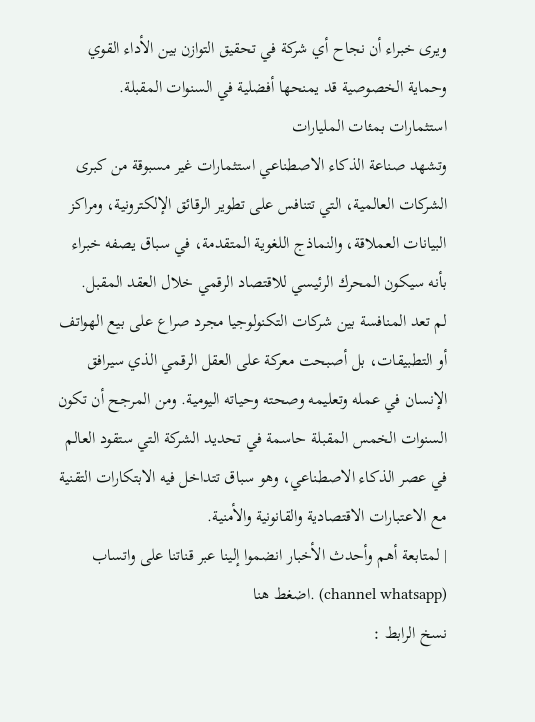ويرى خبراء أن نجاح أي شركة في تحقيق التوازن بين الأداء القوي وحماية الخصوصية قد يمنحها أفضلية في السنوات المقبلة.
استثمارات بمئات المليارات
وتشهد صناعة الذكاء الاصطناعي استثمارات غير مسبوقة من كبرى الشركات العالمية، التي تتنافس على تطوير الرقائق الإلكترونية، ومراكز البيانات العملاقة، والنماذج اللغوية المتقدمة، في سباق يصفه خبراء بأنه سيكون المحرك الرئيسي للاقتصاد الرقمي خلال العقد المقبل.
لم تعد المنافسة بين شركات التكنولوجيا مجرد صراع على بيع الهواتف أو التطبيقات، بل أصبحت معركة على العقل الرقمي الذي سيرافق الإنسان في عمله وتعليمه وصحته وحياته اليومية. ومن المرجح أن تكون السنوات الخمس المقبلة حاسمة في تحديد الشركة التي ستقود العالم في عصر الذكاء الاصطناعي، وهو سباق تتداخل فيه الابتكارات التقنية مع الاعتبارات الاقتصادية والقانونية والأمنية.
| لمتابعة أهم وأحدث الأخبار انضموا إلينا عبر قناتنا على واتساب (channel whatsapp) .اضغط هنا
نسخ الرابط :